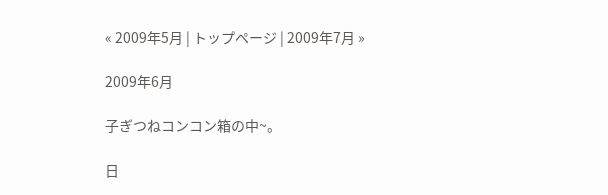« 2009年5月 | トップページ | 2009年7月 »

2009年6月

子ぎつねコンコン箱の中~。

日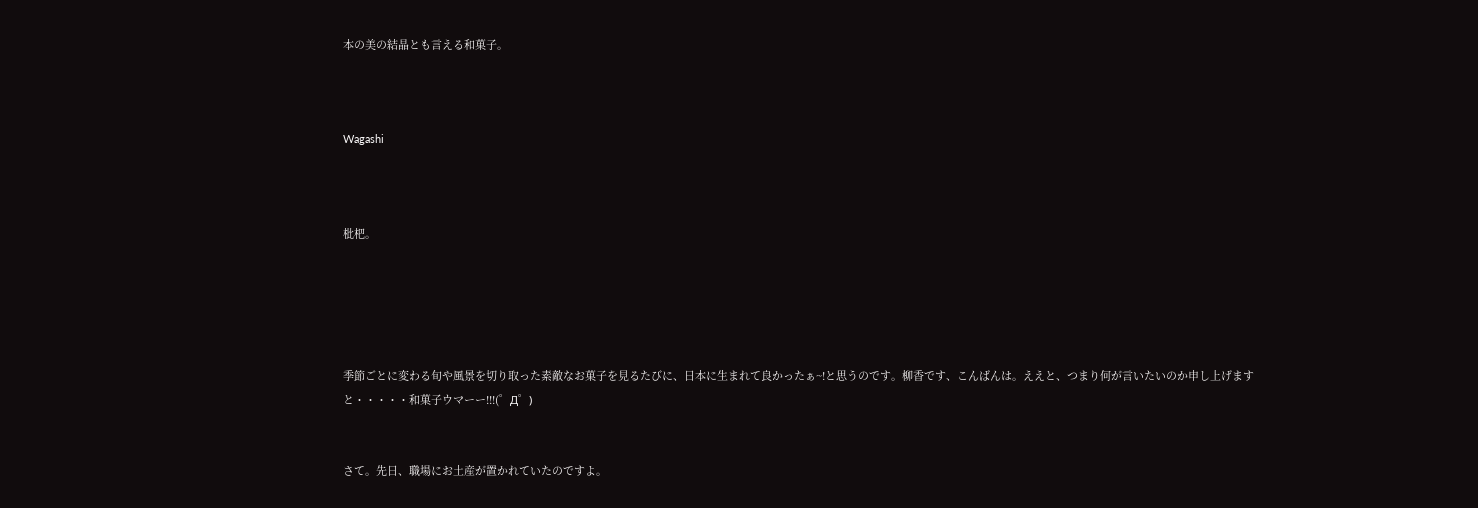本の美の結晶とも言える和菓子。



Wagashi



枇杷。





季節ごとに変わる旬や風景を切り取った素敵なお菓子を見るたびに、日本に生まれて良かったぁ~!と思うのです。柳香です、こんばんは。ええと、つまり何が言いたいのか申し上げますと・・・・・和菓子ウマーー!!!(゜Д゜)


さて。先日、職場にお土産が置かれていたのですよ。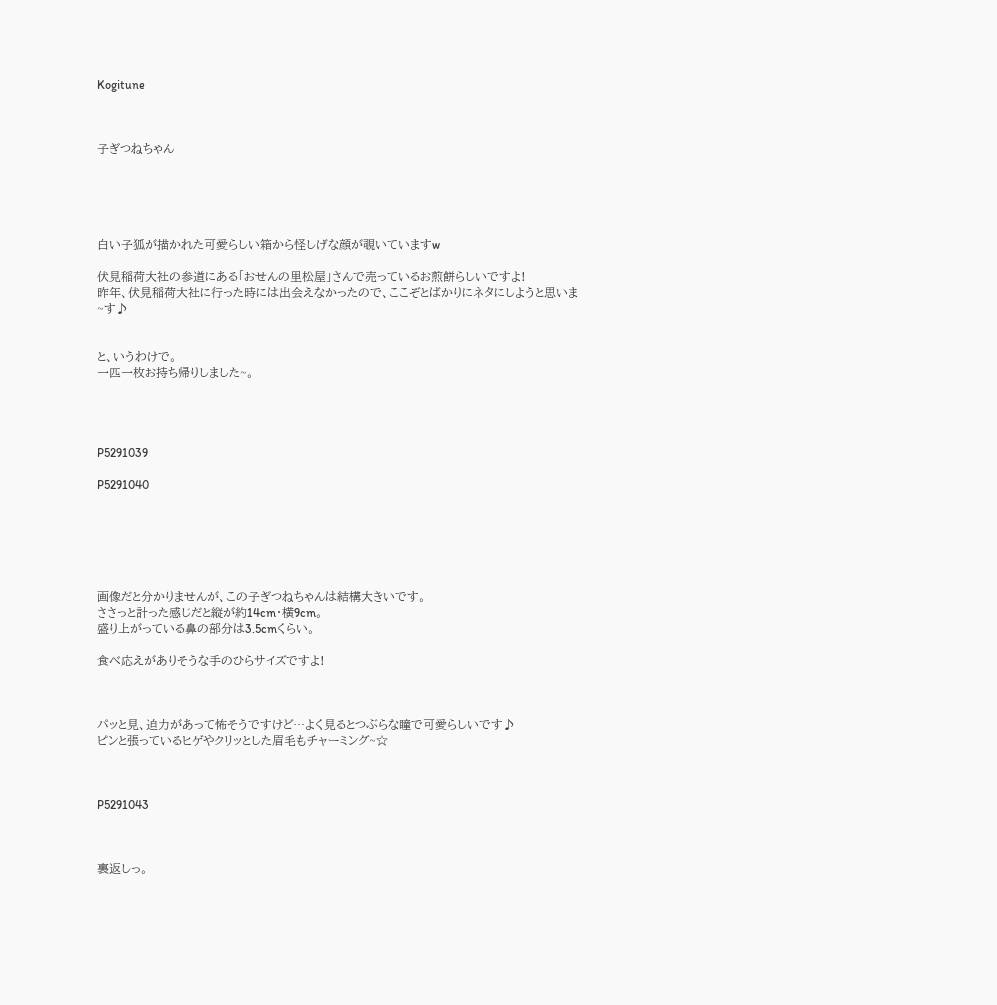Kogitune



子ぎつねちゃん





白い子狐が描かれた可愛らしい箱から怪しげな顔が覗いていますw

伏見稲荷大社の参道にある「おせんの里松屋」さんで売っているお煎餅らしいですよ!
昨年、伏見稲荷大社に行った時には出会えなかったので、ここぞとばかりにネタにしようと思いま~す♪


と、いうわけで。
一匹一枚お持ち帰りしました~。




P5291039

P5291040






画像だと分かりませんが、この子ぎつねちゃんは結構大きいです。
ささっと計った感じだと縦が約14cm・横9cm。
盛り上がっている鼻の部分は3.5cmくらい。

食べ応えがありそうな手のひらサイズですよ!



パッと見、迫力があって怖そうですけど…よく見るとつぶらな瞳で可愛らしいです♪
ピンと張っているヒゲやクリッとした眉毛もチャーミング~☆



P5291043



裏返しっ。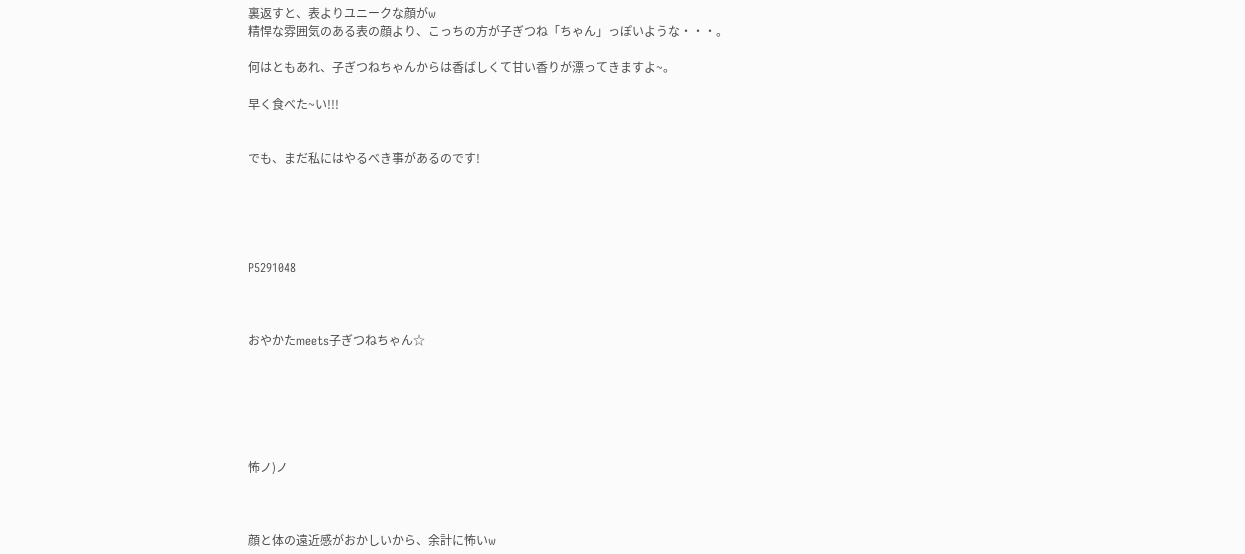裏返すと、表よりユニークな顔がw
精悍な雰囲気のある表の顔より、こっちの方が子ぎつね「ちゃん」っぽいような・・・。

何はともあれ、子ぎつねちゃんからは香ばしくて甘い香りが漂ってきますよ~。

早く食べた~い!!!


でも、まだ私にはやるべき事があるのです!





P5291048



おやかたmeets子ぎつねちゃん☆






怖ノ)ノ



顔と体の遠近感がおかしいから、余計に怖いw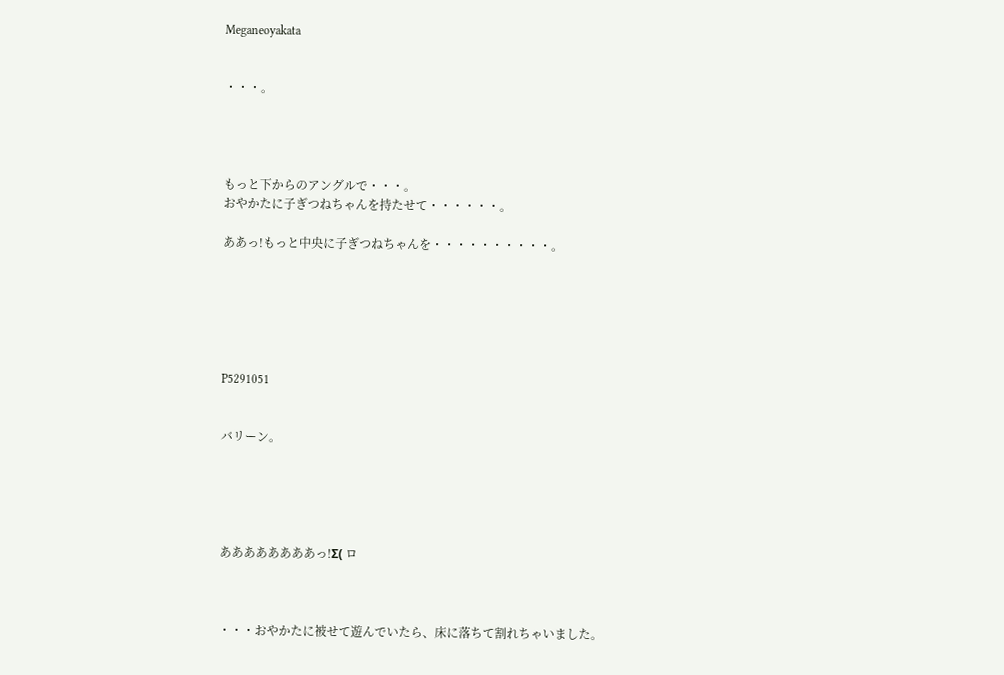Meganeoyakata


・・・。




もっと下からのアングルで・・・。
おやかたに子ぎつねちゃんを持たせて・・・・・・。

ああっ!もっと中央に子ぎつねちゃんを・・・・・・・・・・。






P5291051


バリーン。





ああああああああっ!Σ( ロ



・・・おやかたに被せて遊んでいたら、床に落ちて割れちゃいました。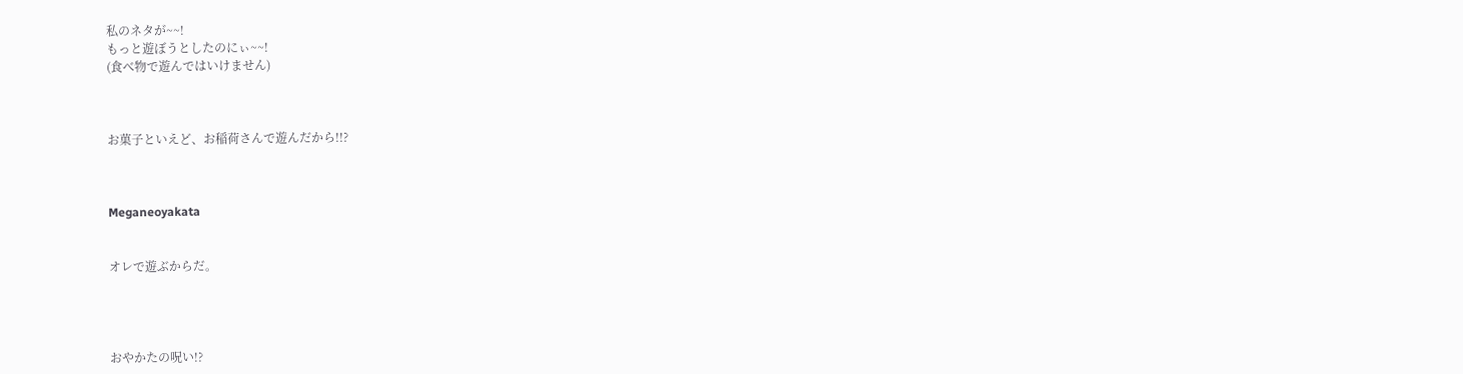私のネタが~~!
もっと遊ぼうとしたのにぃ~~!
(食べ物で遊んではいけません)



お菓子といえど、お稲荷さんで遊んだから!!?



Meganeoyakata


オレで遊ぶからだ。




おやかたの呪い!?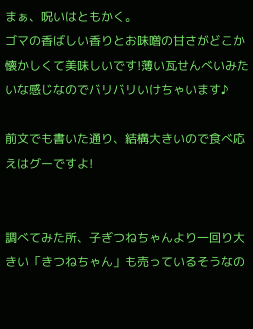まぁ、呪いはともかく。
ゴマの香ばしい香りとお味噌の甘さがどこか懐かしくて美味しいです!薄い瓦せんべいみたいな感じなのでバリバリいけちゃいます♪

前文でも書いた通り、結構大きいので食べ応えはグーですよ!


調べてみた所、子ぎつねちゃんより一回り大きい「きつねちゃん」も売っているそうなの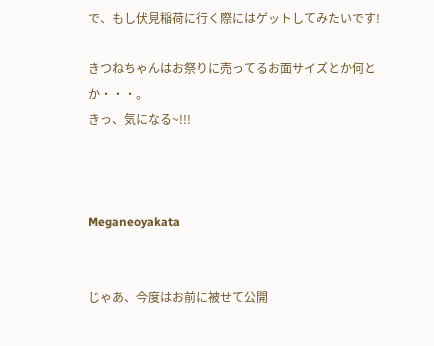で、もし伏見稲荷に行く際にはゲットしてみたいです!

きつねちゃんはお祭りに売ってるお面サイズとか何とか・・・。
きっ、気になる~!!!



Meganeoyakata


じゃあ、今度はお前に被せて公開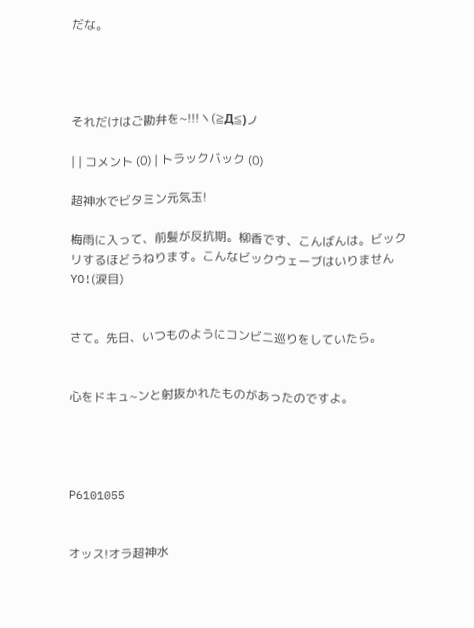だな。




それだけはご勘弁を~!!!ヽ(≧Д≦)ノ

| | コメント (0) | トラックバック (0)

超神水でビタミン元気玉!

梅雨に入って、前髪が反抗期。柳香です、こんばんは。ビックリするほどうねります。こんなビックウェーブはいりませんYO!(涙目)


さて。先日、いつものようにコンビニ巡りをしていたら。


心をドキュ~ンと射抜かれたものがあったのですよ。




P6101055


オッス!オラ超神水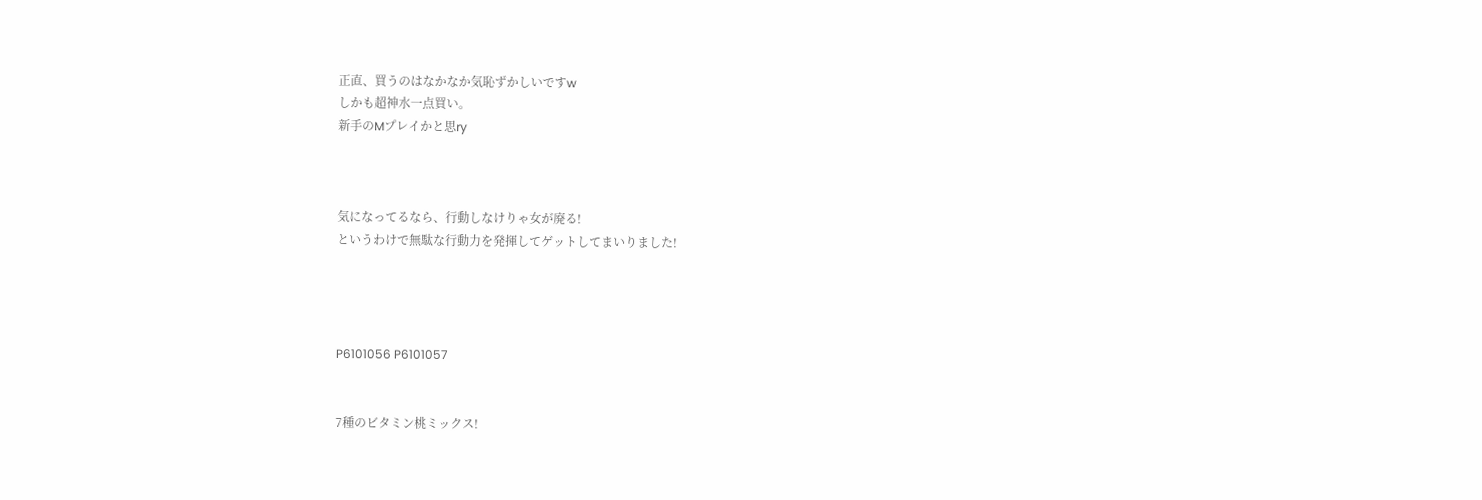正直、買うのはなかなか気恥ずかしいですw
しかも超神水一点買い。
新手のMプレイかと思ry



気になってるなら、行動しなけりゃ女が廃る!
というわけで無駄な行動力を発揮してゲットしてまいりました!




P6101056 P6101057


7種のビタミン桃ミックス!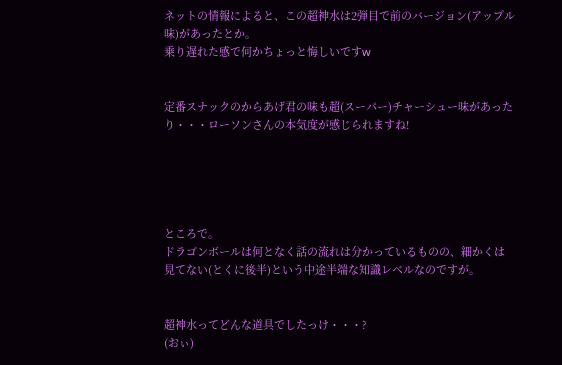ネットの情報によると、この超神水は2弾目で前のバージョン(アップル味)があったとか。
乗り遅れた感で何かちょっと悔しいですw


定番スナックのからあげ君の味も超(スーパー)チャーシュー味があったり・・・ローソンさんの本気度が感じられますね!





ところで。
ドラゴンボールは何となく話の流れは分かっているものの、細かくは見てない(とくに後半)という中途半端な知識レベルなのですが。


超神水ってどんな道具でしたっけ・・・?
(おぃ)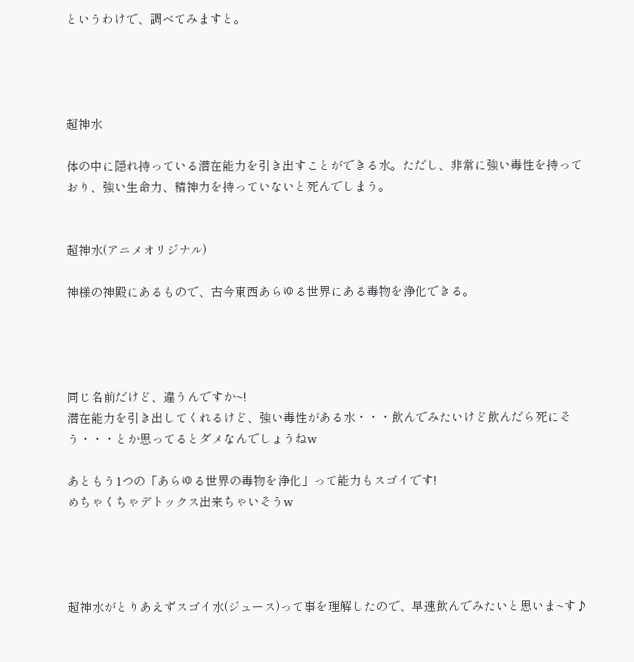というわけで、調べてみますと。




超神水

体の中に隠れ持っている潜在能力を引き出すことができる水。ただし、非常に強い毒性を持っており、強い生命力、精神力を持っていないと死んでしまう。


超神水(アニメオリジナル)

神様の神殿にあるもので、古今東西あらゆる世界にある毒物を浄化できる。




同じ名前だけど、違うんですか~!
潜在能力を引き出してくれるけど、強い毒性がある水・・・飲んでみたいけど飲んだら死にそう・・・とか思ってるとダメなんでしょうねw

あともう1つの「あらゆる世界の毒物を浄化」って能力もスゴイです!
めちゃくちゃデトックス出来ちゃいそうw




超神水がとりあえずスゴイ水(ジュース)って事を理解したので、早速飲んでみたいと思いま~す♪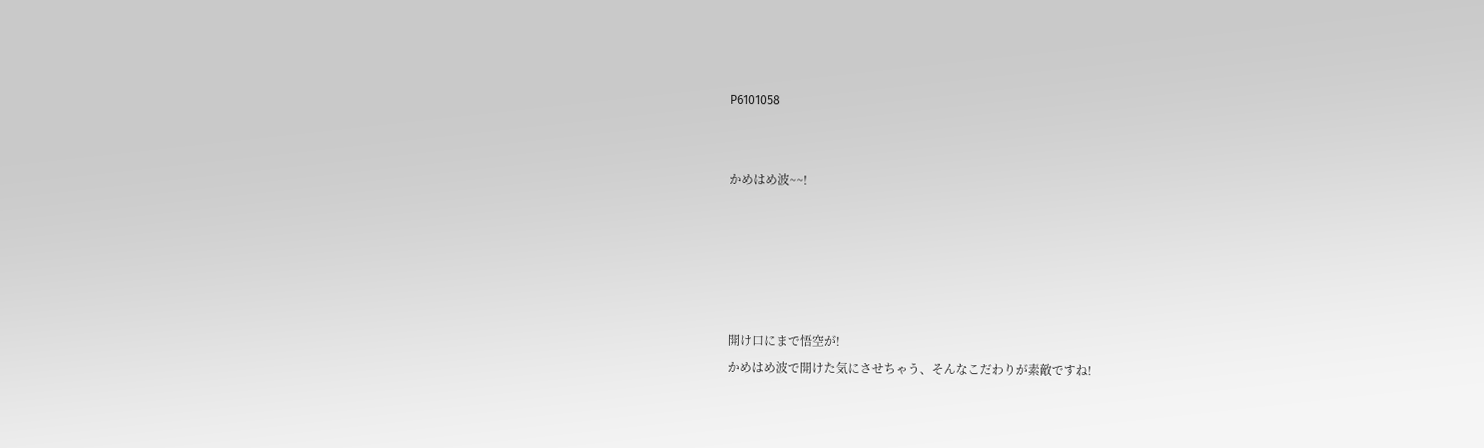P6101058


かめはめ波~~!





開け口にまで悟空が!
かめはめ波で開けた気にさせちゃう、そんなこだわりが素敵ですね!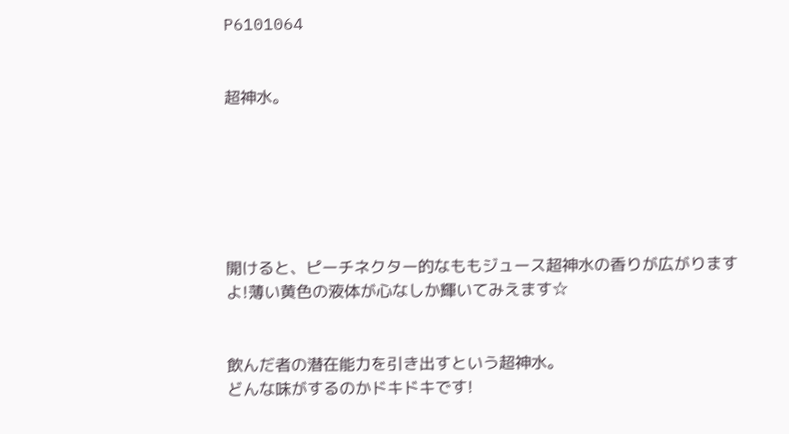P6101064


超神水。






開けると、ピーチネクター的なももジュース超神水の香りが広がりますよ!薄い黄色の液体が心なしか輝いてみえます☆


飲んだ者の潜在能力を引き出すという超神水。
どんな味がするのかドキドキです!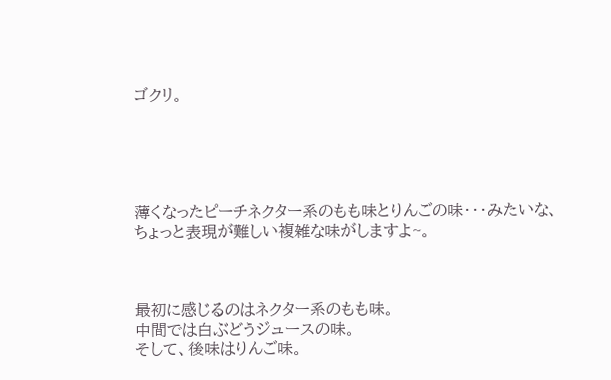ゴクリ。





薄くなったピーチネクター系のもも味とりんごの味・・・みたいな、ちょっと表現が難しい複雑な味がしますよ~。



最初に感じるのはネクター系のもも味。
中間では白ぶどうジュースの味。
そして、後味はりんご味。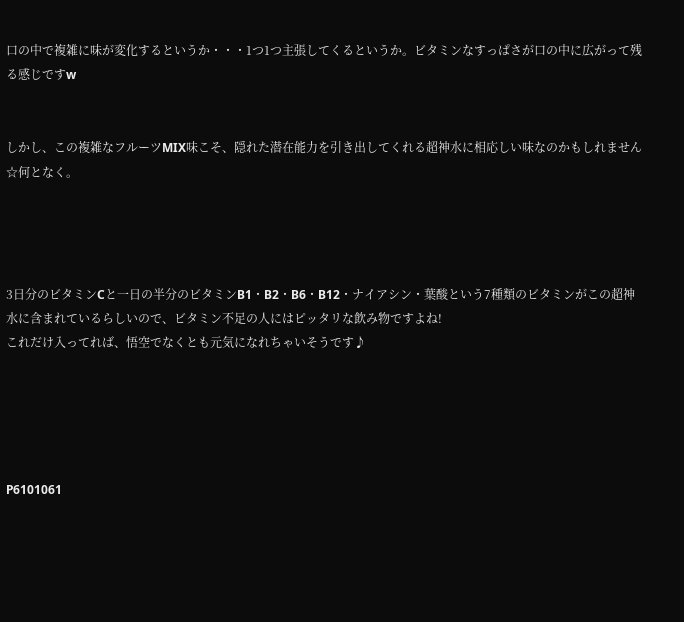口の中で複雑に味が変化するというか・・・1つ1つ主張してくるというか。ビタミンなすっぱさが口の中に広がって残る感じですw


しかし、この複雑なフルーツMIX味こそ、隠れた潜在能力を引き出してくれる超神水に相応しい味なのかもしれません☆何となく。




3日分のビタミンCと一日の半分のビタミンB1・B2・B6・B12・ナイアシン・葉酸という7種類のビタミンがこの超神水に含まれているらしいので、ビタミン不足の人にはピッタリな飲み物ですよね!
これだけ入ってれば、悟空でなくとも元気になれちゃいそうです♪





P6101061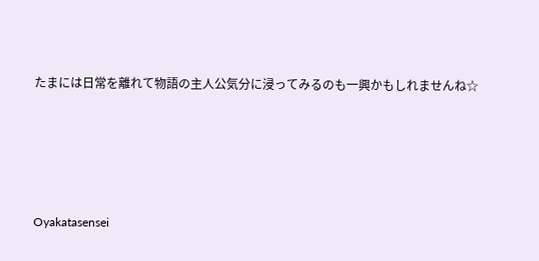たまには日常を離れて物語の主人公気分に浸ってみるのも一興かもしれませんね☆





Oyakatasensei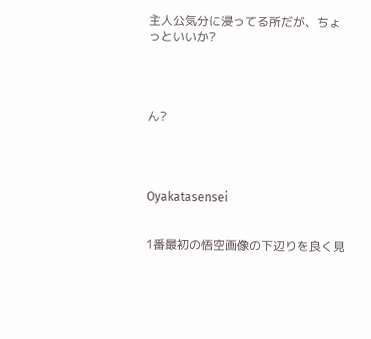主人公気分に浸ってる所だが、ちょっといいか?




ん?




Oyakatasensei


1番最初の悟空画像の下辺りを良く見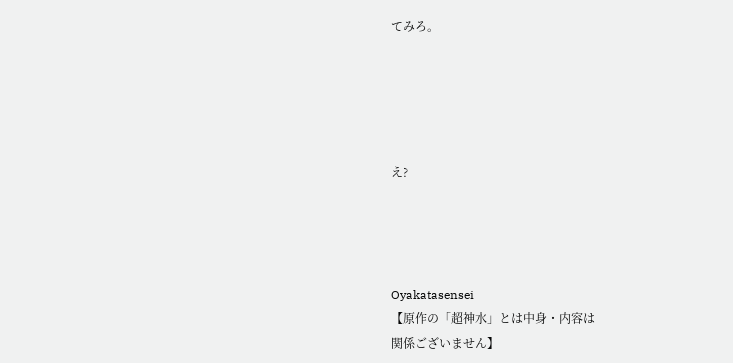てみろ。





え?




Oyakatasensei
【原作の「超神水」とは中身・内容は
関係ございません】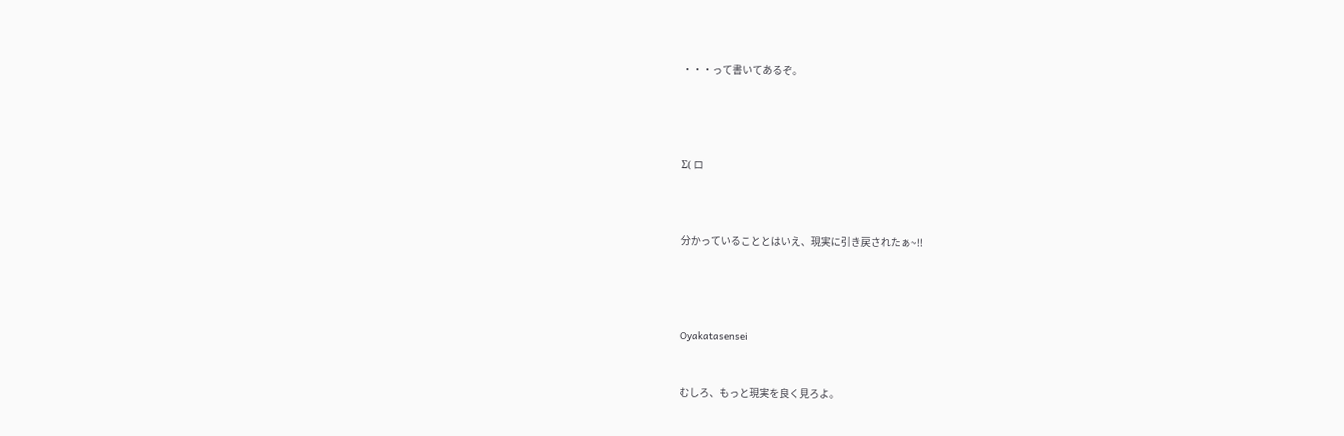・・・って書いてあるぞ。




Σ( ロ



分かっていることとはいえ、現実に引き戻されたぁ~!!




Oyakatasensei


むしろ、もっと現実を良く見ろよ。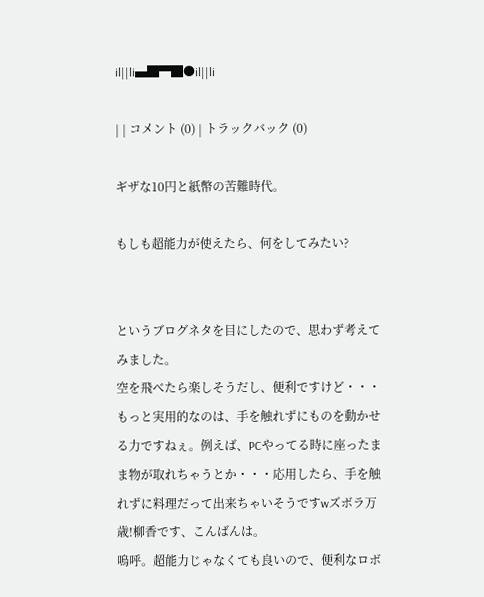il||li▄█▀█●il||li

| | コメント (0) | トラックバック (0)

ギザな10円と紙幣の苦難時代。

もしも超能力が使えたら、何をしてみたい?


というブログネタを目にしたので、思わず考えてみました。
空を飛べたら楽しそうだし、便利ですけど・・・もっと実用的なのは、手を触れずにものを動かせる力ですねぇ。例えば、PCやってる時に座ったまま物が取れちゃうとか・・・応用したら、手を触れずに料理だって出来ちゃいそうですwズボラ万歳!柳香です、こんばんは。
嗚呼。超能力じゃなくても良いので、便利なロボ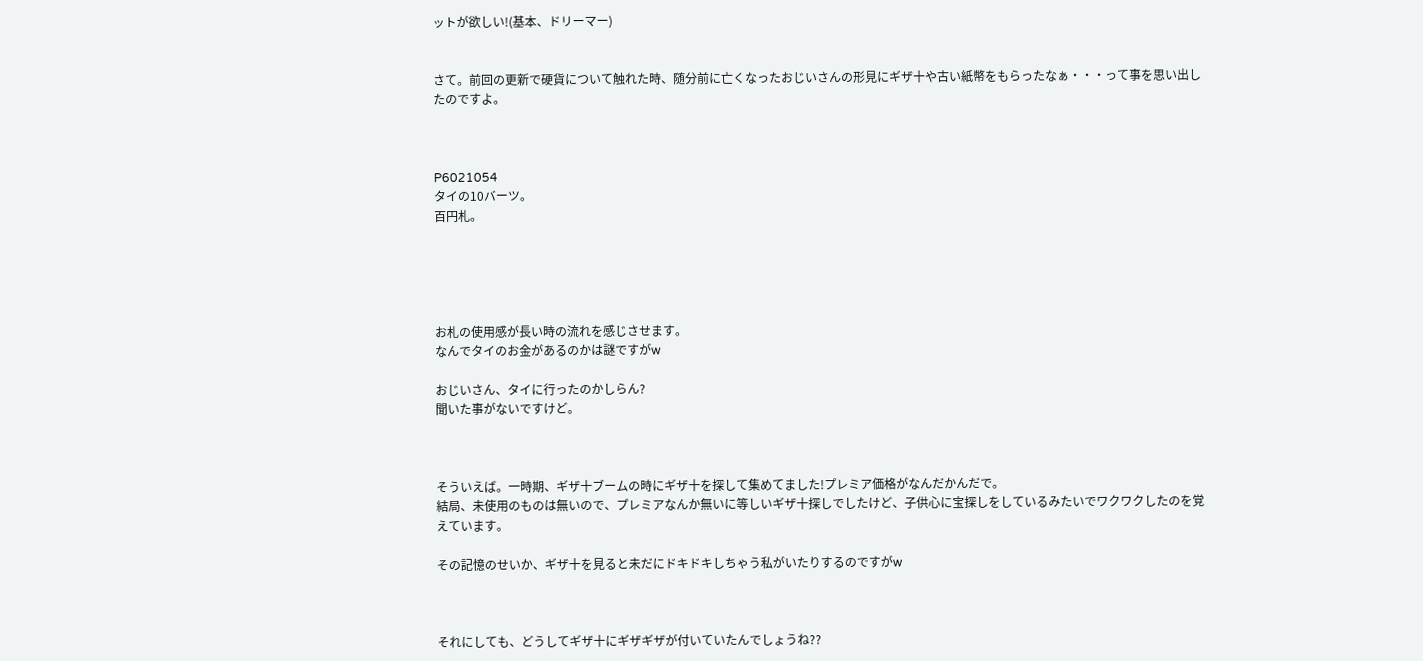ットが欲しい!(基本、ドリーマー)


さて。前回の更新で硬貨について触れた時、随分前に亡くなったおじいさんの形見にギザ十や古い紙幣をもらったなぁ・・・って事を思い出したのですよ。



P6021054
タイの10バーツ。
百円札。





お札の使用感が長い時の流れを感じさせます。
なんでタイのお金があるのかは謎ですがw

おじいさん、タイに行ったのかしらん?
聞いた事がないですけど。



そういえば。一時期、ギザ十ブームの時にギザ十を探して集めてました!プレミア価格がなんだかんだで。
結局、未使用のものは無いので、プレミアなんか無いに等しいギザ十探しでしたけど、子供心に宝探しをしているみたいでワクワクしたのを覚えています。

その記憶のせいか、ギザ十を見ると未だにドキドキしちゃう私がいたりするのですがw



それにしても、どうしてギザ十にギザギザが付いていたんでしょうね??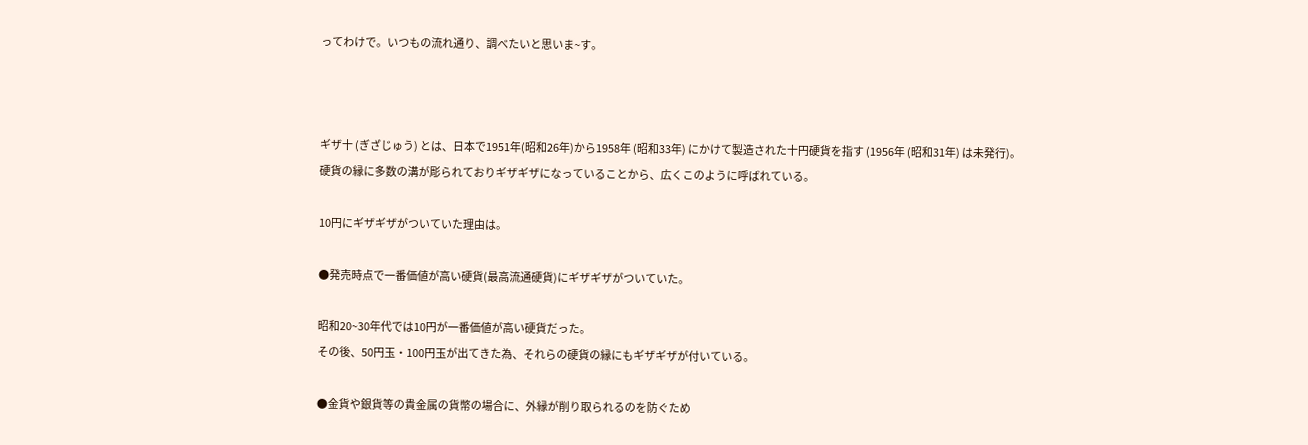ってわけで。いつもの流れ通り、調べたいと思いま~す。



ギザ十 (ぎざじゅう) とは、日本で1951年(昭和26年)から1958年 (昭和33年) にかけて製造された十円硬貨を指す (1956年 (昭和31年) は未発行)。
硬貨の縁に多数の溝が彫られておりギザギザになっていることから、広くこのように呼ばれている。

10円にギザギザがついていた理由は。

●発売時点で一番価値が高い硬貨(最高流通硬貨)にギザギザがついていた。

昭和20~30年代では10円が一番価値が高い硬貨だった。
その後、50円玉・100円玉が出てきた為、それらの硬貨の縁にもギザギザが付いている。

●金貨や銀貨等の貴金属の貨幣の場合に、外縁が削り取られるのを防ぐため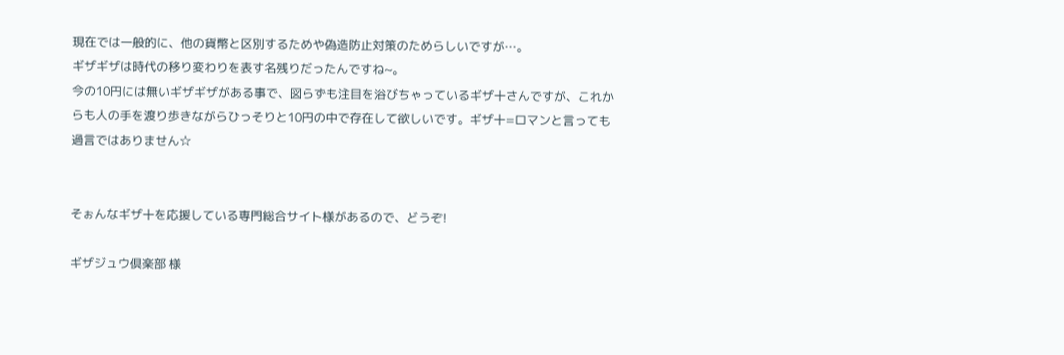現在では一般的に、他の貨幣と区別するためや偽造防止対策のためらしいですが…。
ギザギザは時代の移り変わりを表す名残りだったんですね~。
今の10円には無いギザギザがある事で、図らずも注目を浴びちゃっているギザ十さんですが、これからも人の手を渡り歩きながらひっそりと10円の中で存在して欲しいです。ギザ十=ロマンと言っても過言ではありません☆


そぉんなギザ十を応援している専門総合サイト様があるので、どうぞ!

ギザジュウ倶楽部 様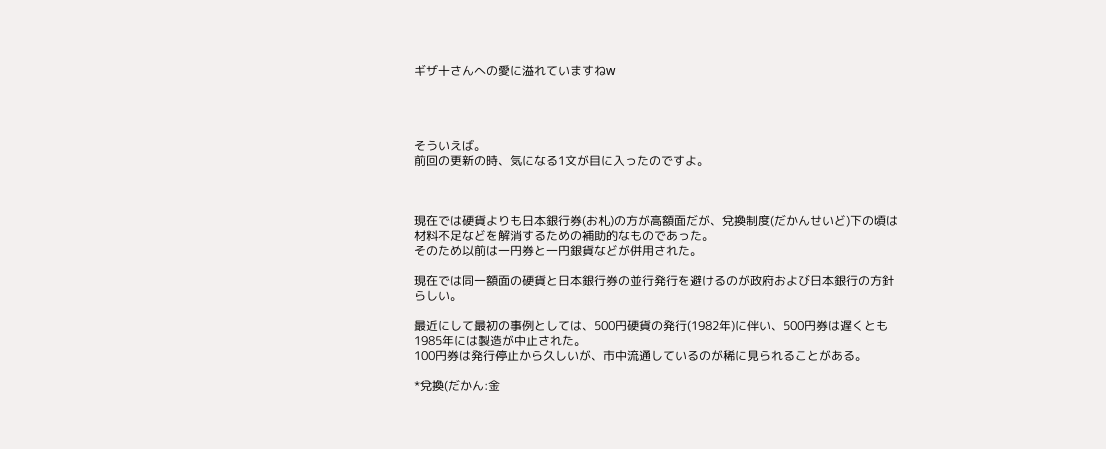ギザ十さんへの愛に溢れていますねw




そういえば。
前回の更新の時、気になる1文が目に入ったのですよ。



現在では硬貨よりも日本銀行券(お札)の方が高額面だが、兌換制度(だかんせいど)下の頃は材料不足などを解消するための補助的なものであった。
そのため以前は一円券と一円銀貨などが併用された。

現在では同一額面の硬貨と日本銀行券の並行発行を避けるのが政府および日本銀行の方針らしい。

最近にして最初の事例としては、500円硬貨の発行(1982年)に伴い、500円券は遅くとも1985年には製造が中止された。
100円券は発行停止から久しいが、市中流通しているのが稀に見られることがある。

*兌換(だかん:金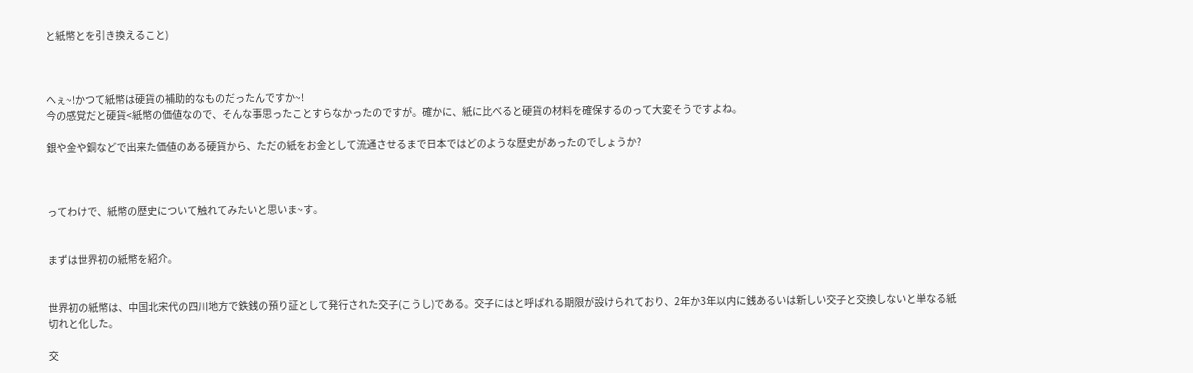と紙幣とを引き換えること)



へぇ~!かつて紙幣は硬貨の補助的なものだったんですか~!
今の感覚だと硬貨<紙幣の価値なので、そんな事思ったことすらなかったのですが。確かに、紙に比べると硬貨の材料を確保するのって大変そうですよね。

銀や金や銅などで出来た価値のある硬貨から、ただの紙をお金として流通させるまで日本ではどのような歴史があったのでしょうか?



ってわけで、紙幣の歴史について触れてみたいと思いま~す。


まずは世界初の紙幣を紹介。


世界初の紙幣は、中国北宋代の四川地方で鉄銭の預り証として発行された交子(こうし)である。交子にはと呼ばれる期限が設けられており、2年か3年以内に銭あるいは新しい交子と交換しないと単なる紙切れと化した。

交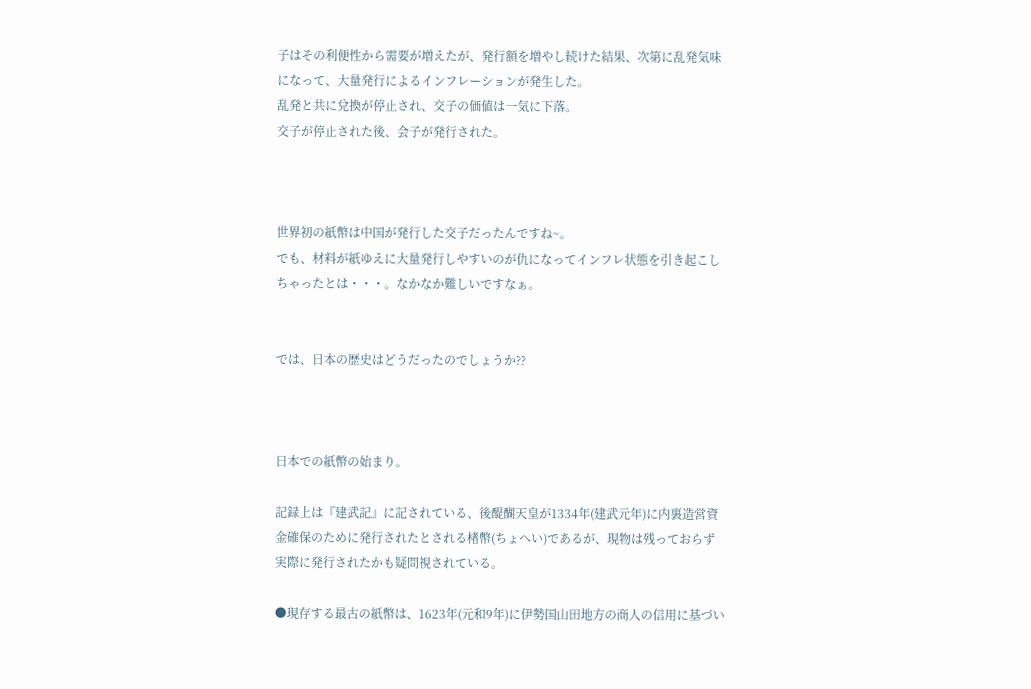子はその利便性から需要が増えたが、発行額を増やし続けた結果、次第に乱発気味になって、大量発行によるインフレーションが発生した。
乱発と共に兌換が停止され、交子の価値は一気に下落。
交子が停止された後、会子が発行された。



世界初の紙幣は中国が発行した交子だったんですね~。
でも、材料が紙ゆえに大量発行しやすいのが仇になってインフレ状態を引き起こしちゃったとは・・・。なかなか難しいですなぁ。


では、日本の歴史はどうだったのでしょうか??



日本での紙幣の始まり。

記録上は『建武記』に記されている、後醍醐天皇が1334年(建武元年)に内裏造営資金確保のために発行されたとされる楮幣(ちょへい)であるが、現物は残っておらず実際に発行されたかも疑問視されている。

●現存する最古の紙幣は、1623年(元和9年)に伊勢国山田地方の商人の信用に基づい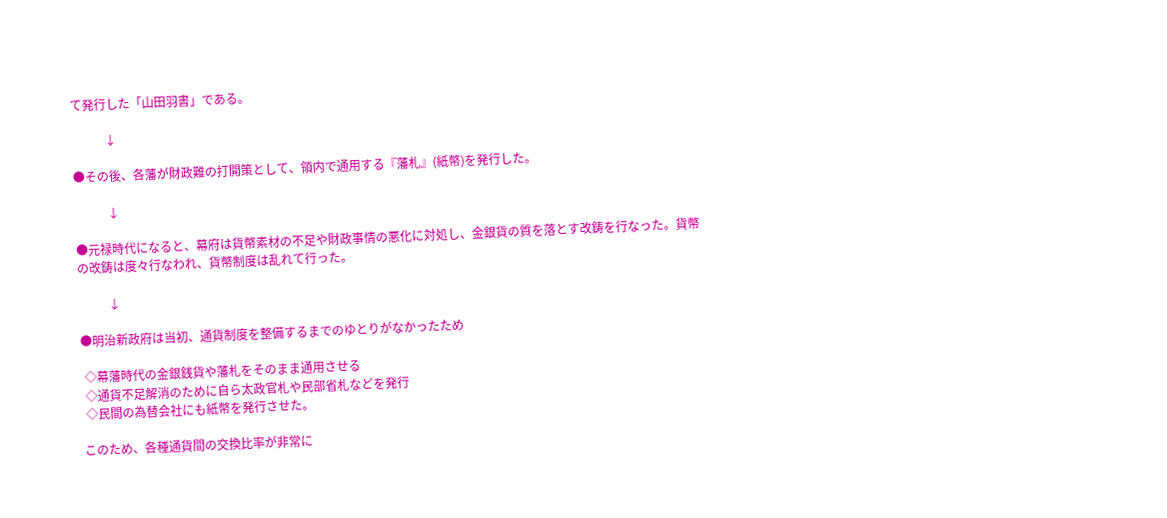て発行した「山田羽書」である。

           ↓

●その後、各藩が財政難の打開策として、領内で通用する『藩札』(紙幣)を発行した。

           ↓

●元禄時代になると、幕府は貨幣素材の不足や財政事情の悪化に対処し、金銀貨の質を落とす改鋳を行なった。貨幣の改鋳は度々行なわれ、貨幣制度は乱れて行った。

          ↓

●明治新政府は当初、通貨制度を整備するまでのゆとりがなかったため

 ◇幕藩時代の金銀銭貨や藩札をそのまま通用させる
 ◇通貨不足解消のために自ら太政官札や民部省札などを発行
 ◇民間の為替会社にも紙幣を発行させた。

このため、各種通貨間の交換比率が非常に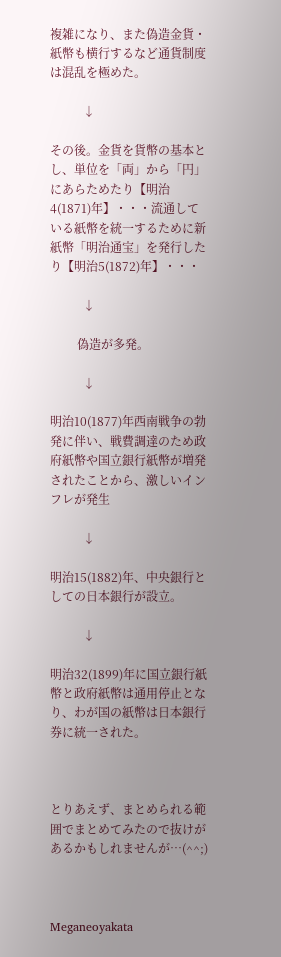複雑になり、また偽造金貨・紙幣も横行するなど通貨制度は混乱を極めた。

           ↓

その後。金貨を貨幣の基本とし、単位を「両」から「円」にあらためたり【明治4(1871)年】・・・流通している紙幣を統一するために新紙幣「明治通宝」を発行したり【明治5(1872)年】・・・

           ↓

         偽造が多発。

           ↓

明治10(1877)年西南戦争の勃発に伴い、戦費調達のため政府紙幣や国立銀行紙幣が増発されたことから、激しいインフレが発生

           ↓

明治15(1882)年、中央銀行としての日本銀行が設立。

           ↓

明治32(1899)年に国立銀行紙幣と政府紙幣は通用停止となり、わが国の紙幣は日本銀行券に統一された。



とりあえず、まとめられる範囲でまとめてみたので抜けがあるかもしれませんが…(^^;)



Meganeoyakata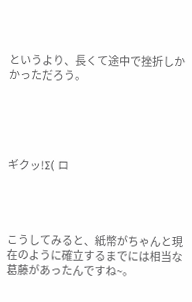というより、長くて途中で挫折しかかっただろう。





ギクッ!Σ( ロ




こうしてみると、紙幣がちゃんと現在のように確立するまでには相当な葛藤があったんですね~。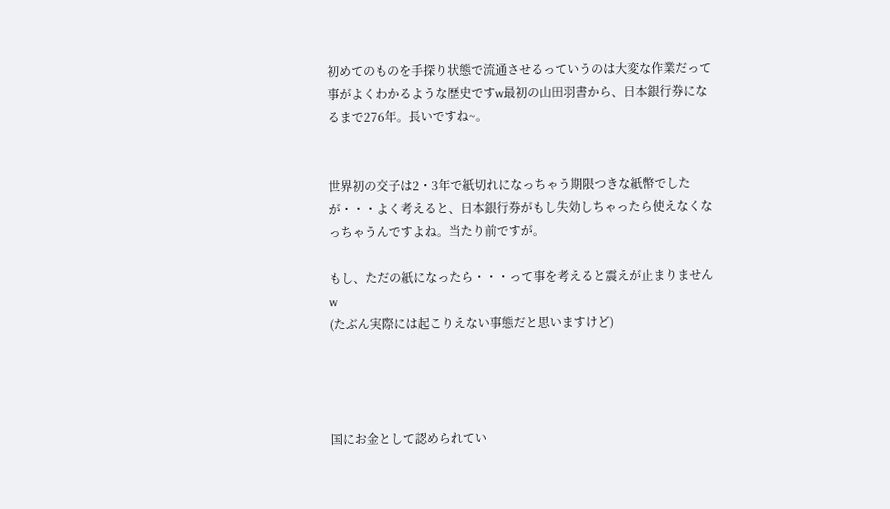初めてのものを手探り状態で流通させるっていうのは大変な作業だって事がよくわかるような歴史ですw最初の山田羽書から、日本銀行券になるまで276年。長いですね~。


世界初の交子は2・3年で紙切れになっちゃう期限つきな紙幣でしたが・・・よく考えると、日本銀行券がもし失効しちゃったら使えなくなっちゃうんですよね。当たり前ですが。

もし、ただの紙になったら・・・って事を考えると震えが止まりませんw
(たぶん実際には起こりえない事態だと思いますけど)




国にお金として認められてい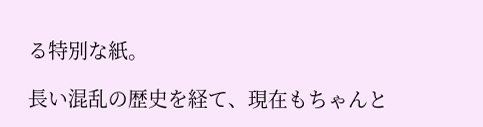る特別な紙。

長い混乱の歴史を経て、現在もちゃんと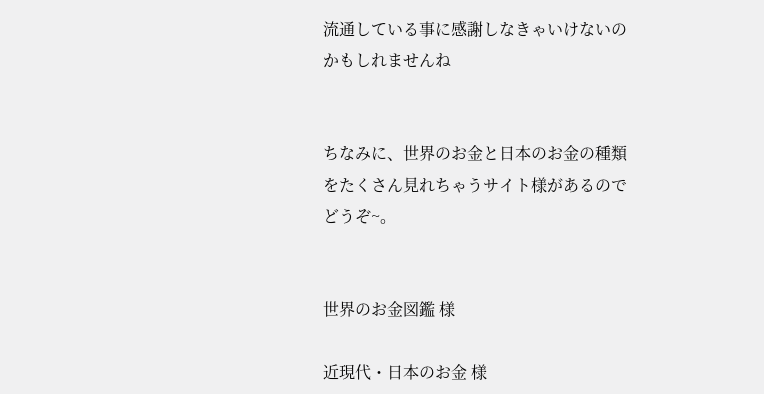流通している事に感謝しなきゃいけないのかもしれませんね


ちなみに、世界のお金と日本のお金の種類をたくさん見れちゃうサイト様があるのでどうぞ~。


世界のお金図鑑 様

近現代・日本のお金 様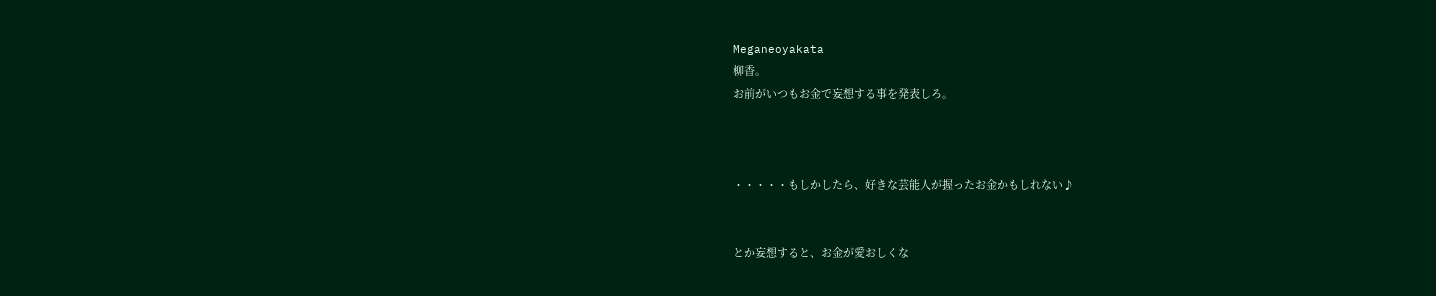Meganeoyakata
柳香。
お前がいつもお金で妄想する事を発表しろ。



・・・・・もしかしたら、好きな芸能人が握ったお金かもしれない♪


とか妄想すると、お金が愛おしくな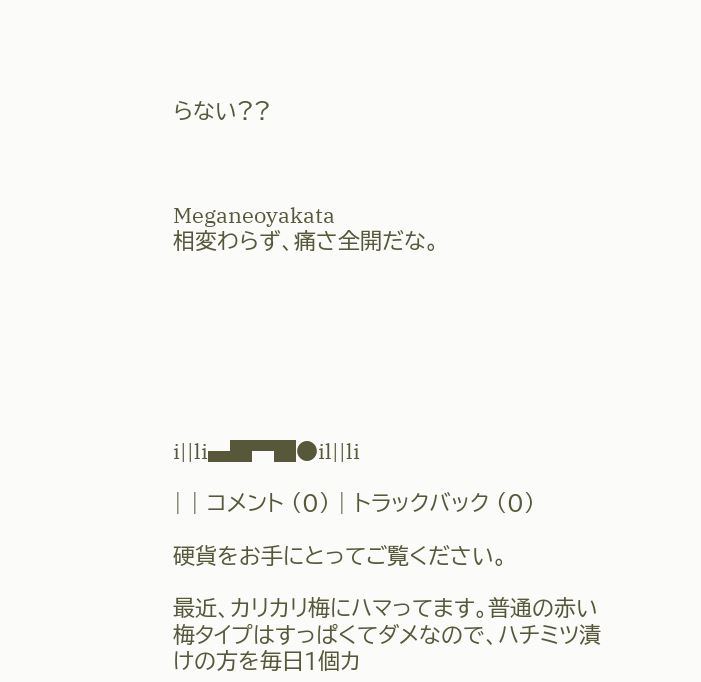らない??



Meganeoyakata
相変わらず、痛さ全開だな。







i||li▄█▀█●il||li

| | コメント (0) | トラックバック (0)

硬貨をお手にとってご覧ください。

最近、カリカリ梅にハマってます。普通の赤い梅タイプはすっぱくてダメなので、ハチミツ漬けの方を毎日1個カ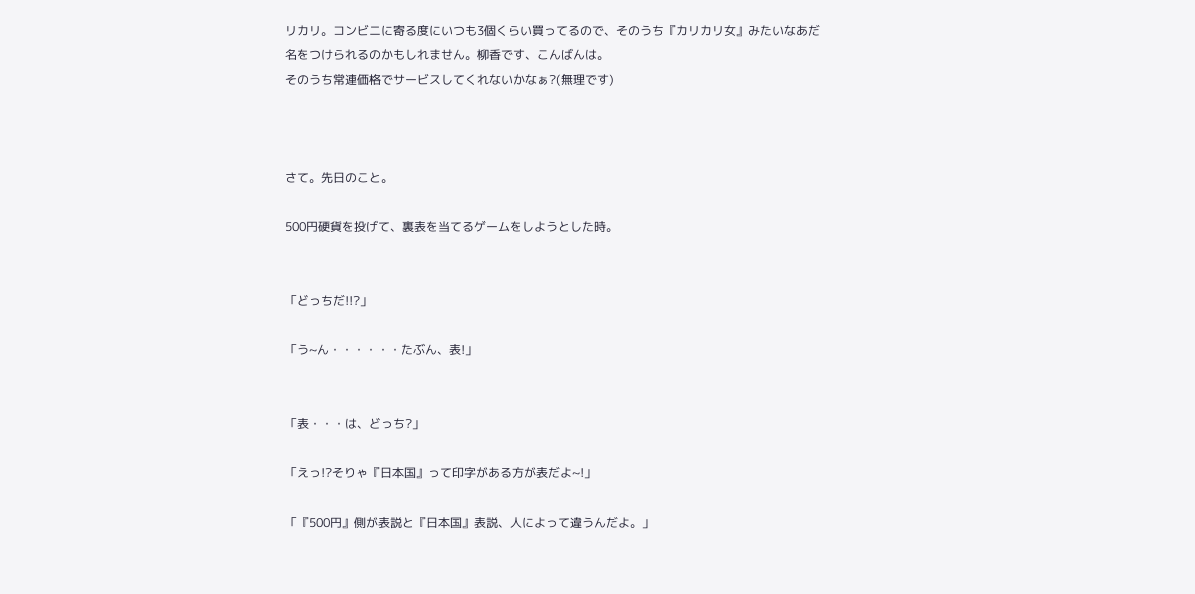リカリ。コンビニに寄る度にいつも3個くらい買ってるので、そのうち『カリカリ女』みたいなあだ名をつけられるのかもしれません。柳香です、こんばんは。
そのうち常連価格でサービスしてくれないかなぁ?(無理です)



さて。先日のこと。

500円硬貨を投げて、裏表を当てるゲームをしようとした時。


「どっちだ!!?」

「う~ん・・・・・・たぶん、表!」


「表・・・は、どっち?」

「えっ!?そりゃ『日本国』って印字がある方が表だよ~!」

「『500円』側が表説と『日本国』表説、人によって違うんだよ。」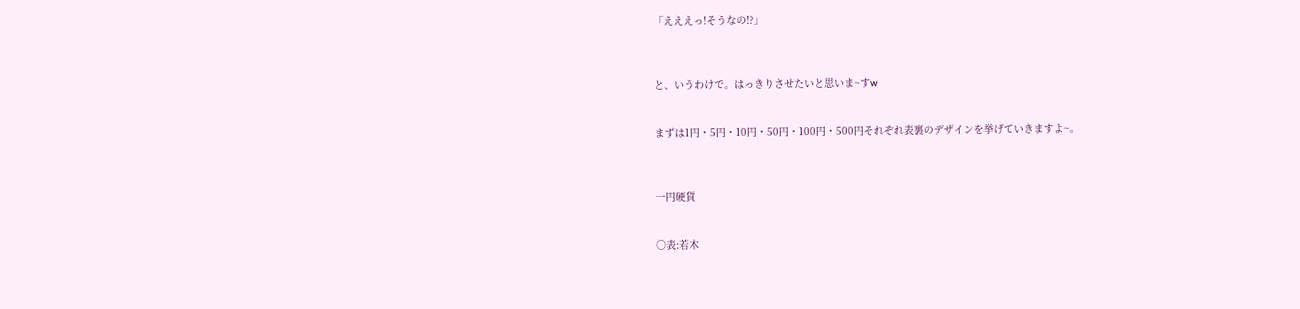「えええっ!そうなの!?」



と、いうわけで。はっきりさせたいと思いま~すw


まずは1円・5円・10円・50円・100円・500円それぞれ表裏のデザインを挙げていきますよ~。



一円硬貨


○表:若木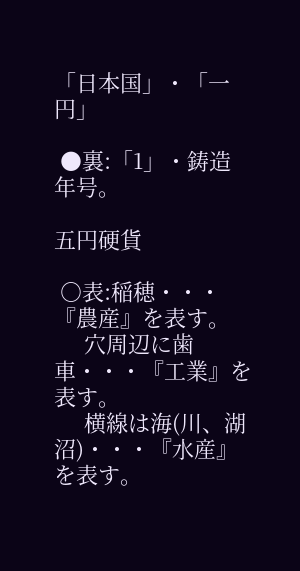「日本国」・「一円」

 ●裏:「1」・鋳造年号。

五円硬貨

 ○表:稲穂・・・『農産』を表す。
     穴周辺に歯車・・・『工業』を表す。
     横線は海(川、湖沼)・・・『水産』を表す。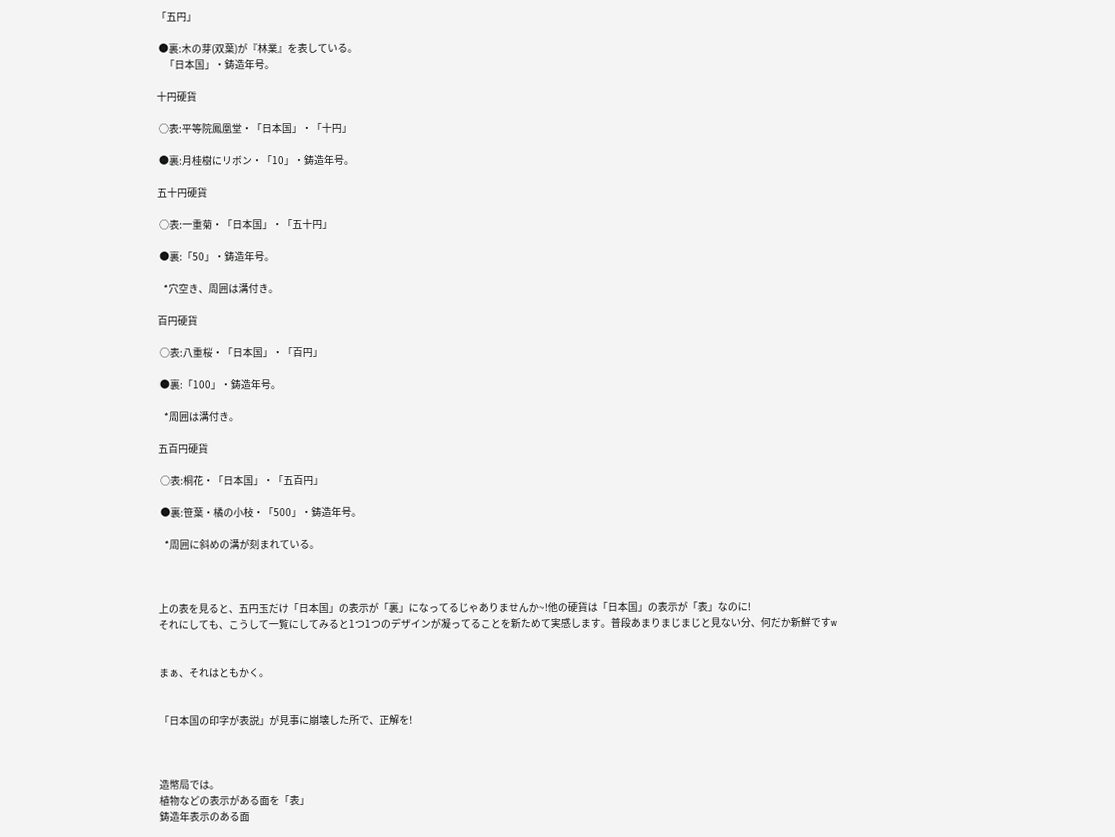「五円」

 ●裏:木の芽(双葉)が『林業』を表している。
    「日本国」・鋳造年号。

十円硬貨

 ○表:平等院鳳凰堂・「日本国」・「十円」

 ●裏:月桂樹にリボン・「10」・鋳造年号。

五十円硬貨

 ○表:一重菊・「日本国」・「五十円」

 ●裏:「50」・鋳造年号。

   *穴空き、周囲は溝付き。

百円硬貨

 ○表:八重桜・「日本国」・「百円」

 ●裏:「100」・鋳造年号。

   *周囲は溝付き。

五百円硬貨

 ○表:桐花・「日本国」・「五百円」

 ●裏:笹葉・橘の小枝・「500」・鋳造年号。

   *周囲に斜めの溝が刻まれている。



上の表を見ると、五円玉だけ「日本国」の表示が「裏」になってるじゃありませんか~!他の硬貨は「日本国」の表示が「表」なのに!
それにしても、こうして一覧にしてみると1つ1つのデザインが凝ってることを新ためて実感します。普段あまりまじまじと見ない分、何だか新鮮ですw


まぁ、それはともかく。


「日本国の印字が表説」が見事に崩壊した所で、正解を!



造幣局では。
植物などの表示がある面を「表」
鋳造年表示のある面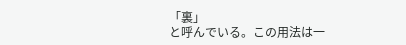「裏」
と呼んでいる。この用法は一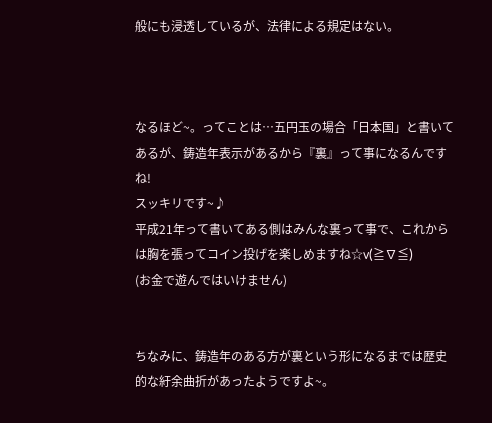般にも浸透しているが、法律による規定はない。



なるほど~。ってことは…五円玉の場合「日本国」と書いてあるが、鋳造年表示があるから『裏』って事になるんですね!
スッキリです~♪
平成21年って書いてある側はみんな裏って事で、これからは胸を張ってコイン投げを楽しめますね☆v(≧∇≦)
(お金で遊んではいけません)


ちなみに、鋳造年のある方が裏という形になるまでは歴史的な紆余曲折があったようですよ~。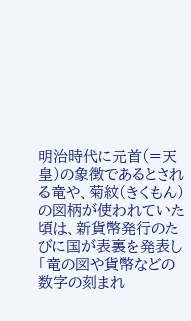明治時代に元首(=天皇)の象徴であるとされる竜や、菊紋(きくもん)の図柄が使われていた頃は、新貨幣発行のたびに国が表裏を発表し「竜の図や貨幣などの数字の刻まれ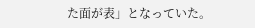た面が表」となっていた。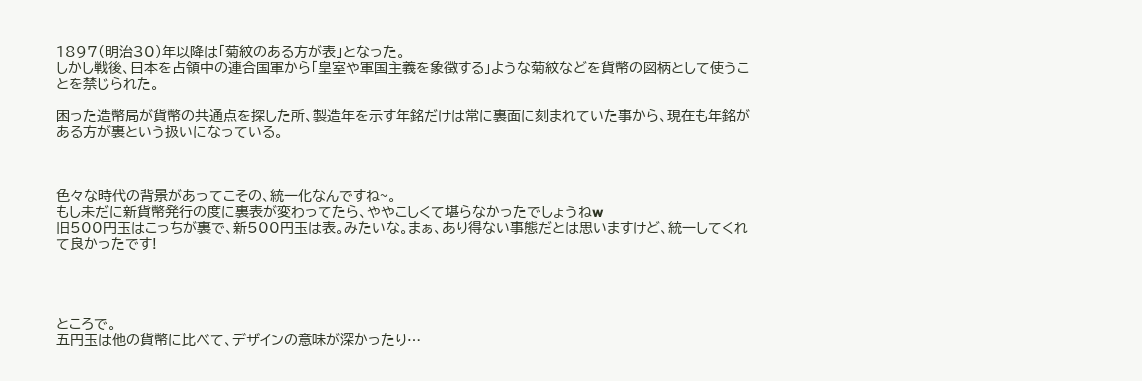1897(明治30)年以降は「菊紋のある方が表」となった。
しかし戦後、日本を占領中の連合国軍から「皇室や軍国主義を象徴する」ような菊紋などを貨幣の図柄として使うことを禁じられた。

困った造幣局が貨幣の共通点を探した所、製造年を示す年銘だけは常に裏面に刻まれていた事から、現在も年銘がある方が裏という扱いになっている。



色々な時代の背景があってこその、統一化なんですね~。
もし未だに新貨幣発行の度に裏表が変わってたら、ややこしくて堪らなかったでしょうねw
旧500円玉はこっちが裏で、新500円玉は表。みたいな。まぁ、あり得ない事態だとは思いますけど、統一してくれて良かったです!




ところで。
五円玉は他の貨幣に比べて、デザインの意味が深かったり…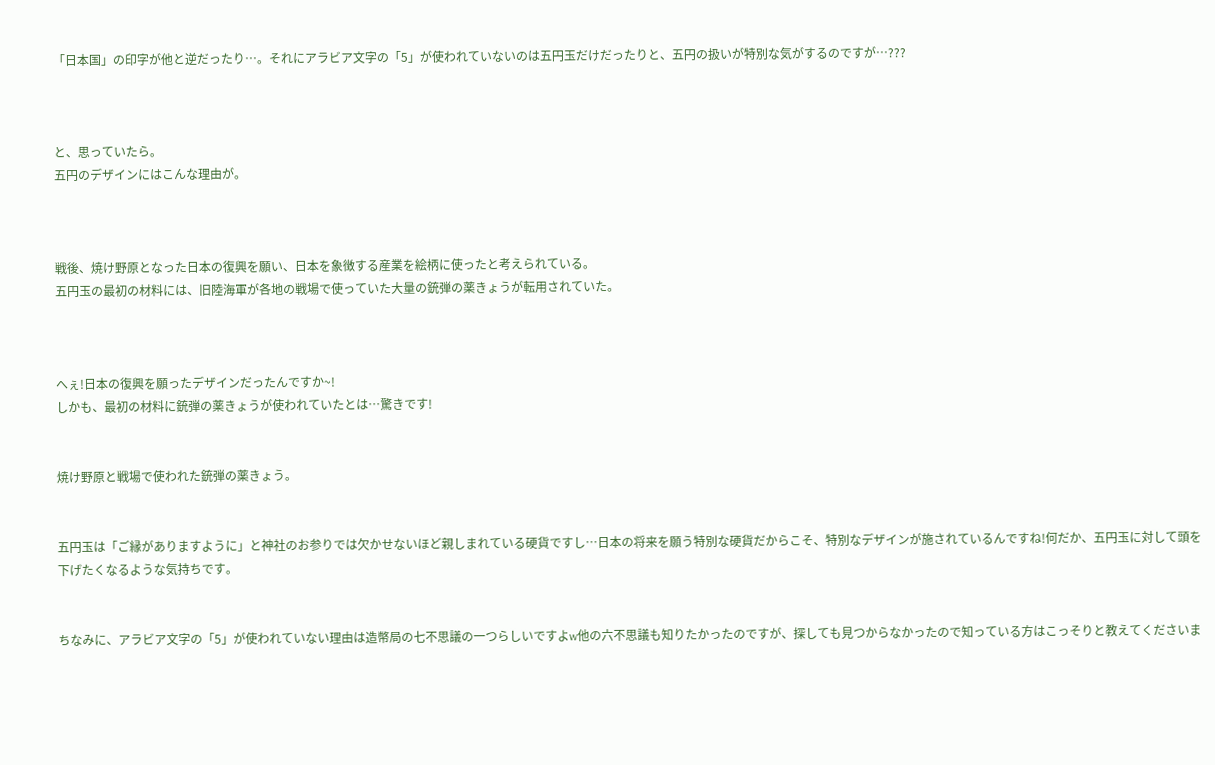「日本国」の印字が他と逆だったり…。それにアラビア文字の「5」が使われていないのは五円玉だけだったりと、五円の扱いが特別な気がするのですが…???



と、思っていたら。
五円のデザインにはこんな理由が。



戦後、焼け野原となった日本の復興を願い、日本を象徴する産業を絵柄に使ったと考えられている。
五円玉の最初の材料には、旧陸海軍が各地の戦場で使っていた大量の銃弾の薬きょうが転用されていた。



へぇ!日本の復興を願ったデザインだったんですか~!
しかも、最初の材料に銃弾の薬きょうが使われていたとは…驚きです!


焼け野原と戦場で使われた銃弾の薬きょう。


五円玉は「ご縁がありますように」と神社のお参りでは欠かせないほど親しまれている硬貨ですし…日本の将来を願う特別な硬貨だからこそ、特別なデザインが施されているんですね!何だか、五円玉に対して頭を下げたくなるような気持ちです。


ちなみに、アラビア文字の「5」が使われていない理由は造幣局の七不思議の一つらしいですよw他の六不思議も知りたかったのですが、探しても見つからなかったので知っている方はこっそりと教えてくださいま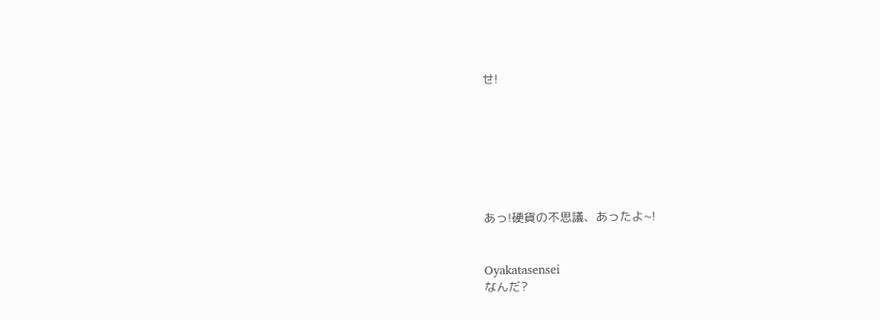せ!







あっ!硬貨の不思議、あったよ~!


Oyakatasensei
なんだ?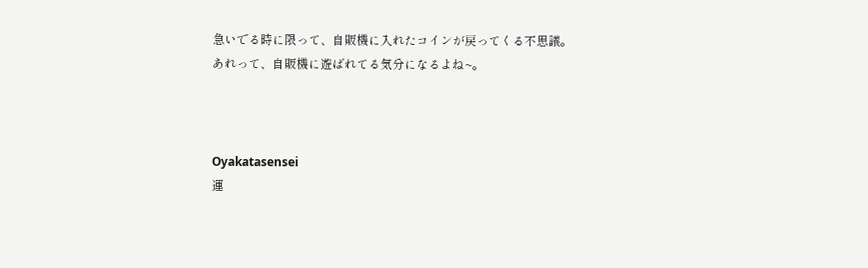急いでる時に限って、自販機に入れたコインが戻ってくる不思議。
あれって、自販機に遊ばれてる気分になるよね~。



Oyakatasensei
運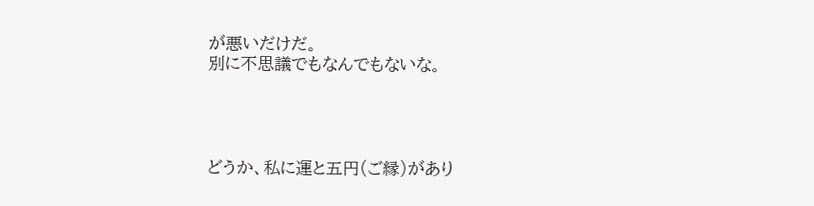が悪いだけだ。
別に不思議でもなんでもないな。




どうか、私に運と五円(ご縁)があり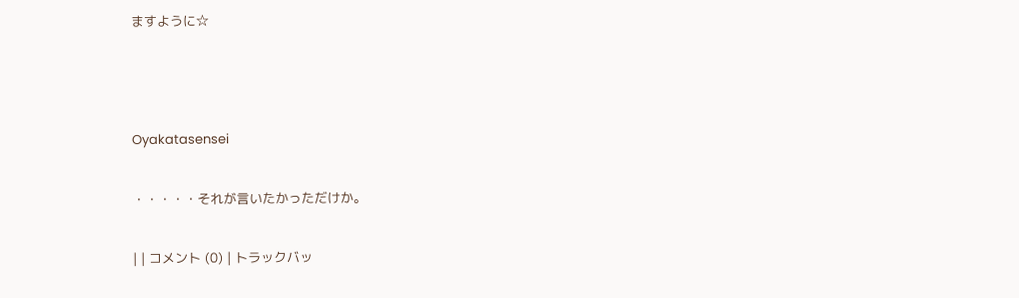ますように☆



Oyakatasensei

・・・・・それが言いたかっただけか。

| | コメント (0) | トラックバッ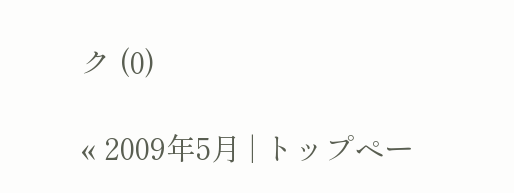ク (0)

« 2009年5月 | トップペー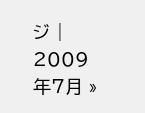ジ | 2009年7月 »